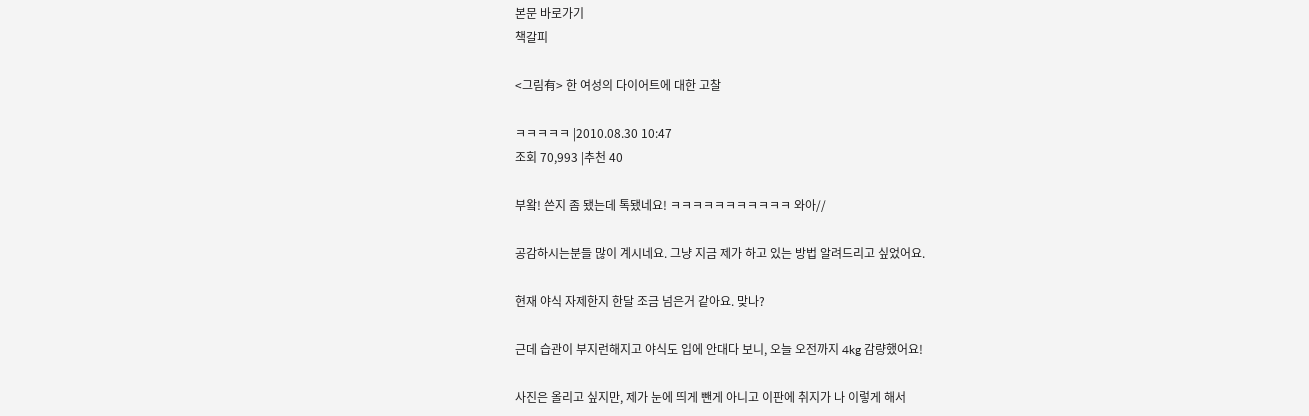본문 바로가기
책갈피

<그림有> 한 여성의 다이어트에 대한 고찰

ㅋㅋㅋㅋㅋ |2010.08.30 10:47
조회 70,993 |추천 40

부왘! 쓴지 좀 됐는데 톡됐네요! ㅋㅋㅋㅋㅋㅋㅋㅋㅋㅋㅋ 와아//

공감하시는분들 많이 계시네요. 그냥 지금 제가 하고 있는 방법 알려드리고 싶었어요.

현재 야식 자제한지 한달 조금 넘은거 같아요. 맞나?

근데 습관이 부지런해지고 야식도 입에 안대다 보니, 오늘 오전까지 4kg 감량했어요!

사진은 올리고 싶지만, 제가 눈에 띄게 뺀게 아니고 이판에 취지가 나 이렇게 해서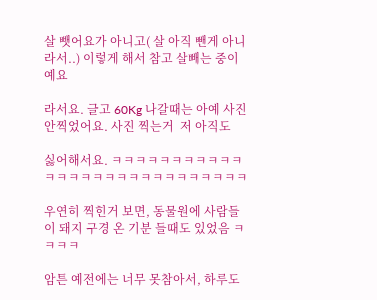살 뺏어요가 아니고( 살 아직 뺀게 아니라서..) 이렇게 해서 참고 살빼는 중이예요

라서요. 글고 60Kg 나갈때는 아예 사진 안찍었어요. 사진 찍는거  저 아직도

싫어해서요. ㅋㅋㅋㅋㅋㅋㅋㅋㅋㅋㅋㅋㅋㅋㅋㅋㅋㅋㅋㅋㅋㅋㅋㅋㅋㅋㅋㅋ

우연히 찍힌거 보면, 동물원에 사람들이 돼지 구경 온 기분 들때도 있었음 ㅋㅋㅋㅋ

암튼 예전에는 너무 못참아서, 하루도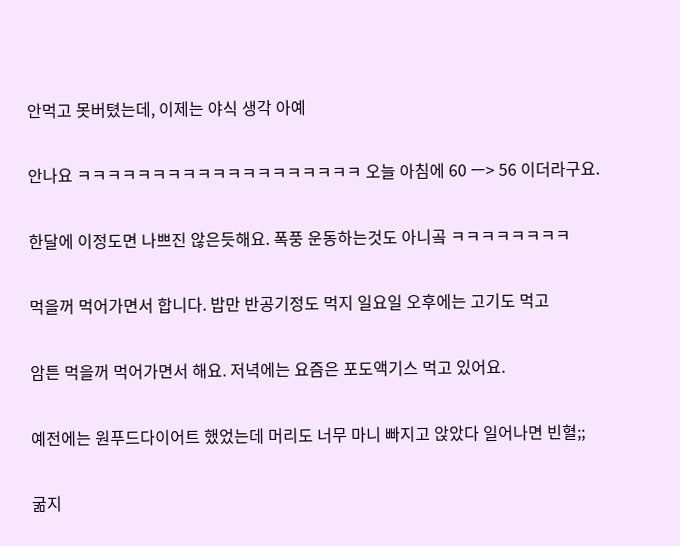안먹고 못버텼는데, 이제는 야식 생각 아예

안나요 ㅋㅋㅋㅋㅋㅋㅋㅋㅋㅋㅋㅋㅋㅋㅋㅋㅋㅋㅋ 오늘 아침에 60 ㅡ> 56 이더라구요.

한달에 이정도면 나쁘진 않은듯해요. 폭풍 운동하는것도 아니곸 ㅋㅋㅋㅋㅋㅋㅋㅋ

먹을꺼 먹어가면서 합니다. 밥만 반공기정도 먹지 일요일 오후에는 고기도 먹고

암튼 먹을꺼 먹어가면서 해요. 저녁에는 요즘은 포도액기스 먹고 있어요.

예전에는 원푸드다이어트 했었는데 머리도 너무 마니 빠지고 앉았다 일어나면 빈혈;;

굶지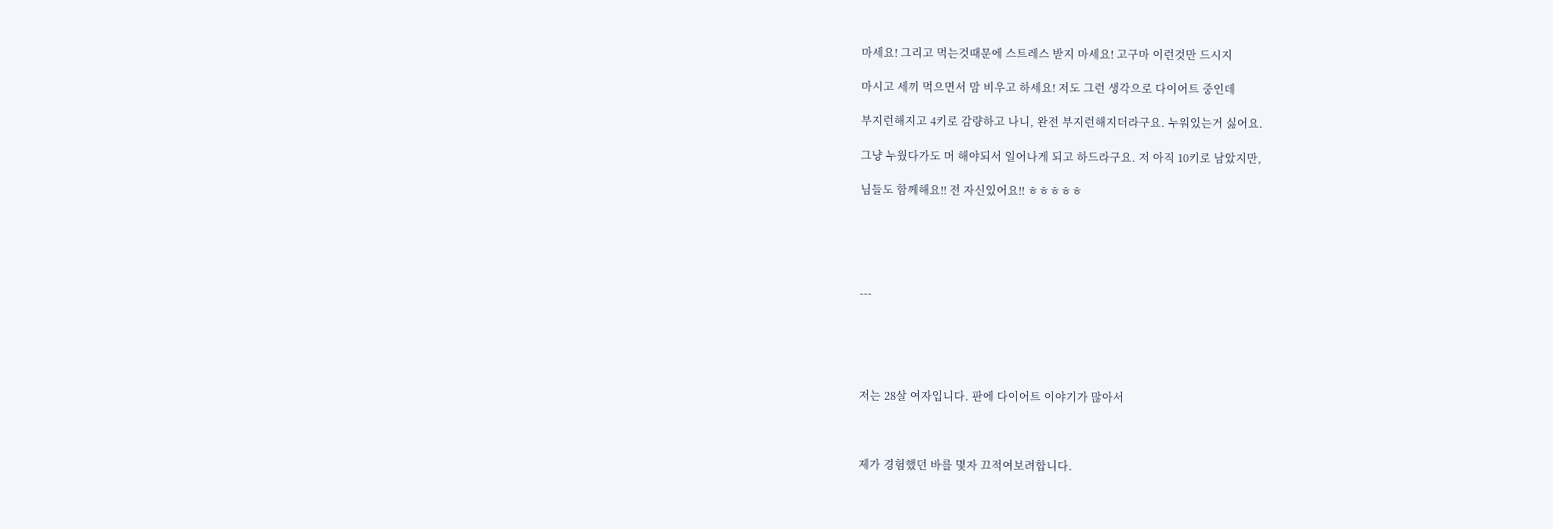마세요! 그리고 먹는것때문에 스트레스 받지 마세요! 고구마 이런것만 드시지

마시고 세끼 먹으면서 맘 비우고 하세요! 저도 그런 생각으로 다이어트 중인데

부지런해지고 4키로 감량하고 나니, 완전 부지런해지더라구요. 누워있는거 싫어요.

그냥 누웠다가도 머 해야되서 일어나게 되고 하드라구요. 저 아직 10키로 남았지만,

님들도 함께해요!! 전 자신있어요!! ㅎㅎㅎㅎㅎ





---





저는 28살 여자입니다. 판에 다이어트 이야기가 많아서



제가 경험했던 바를 몇자 끄적여보려합니다.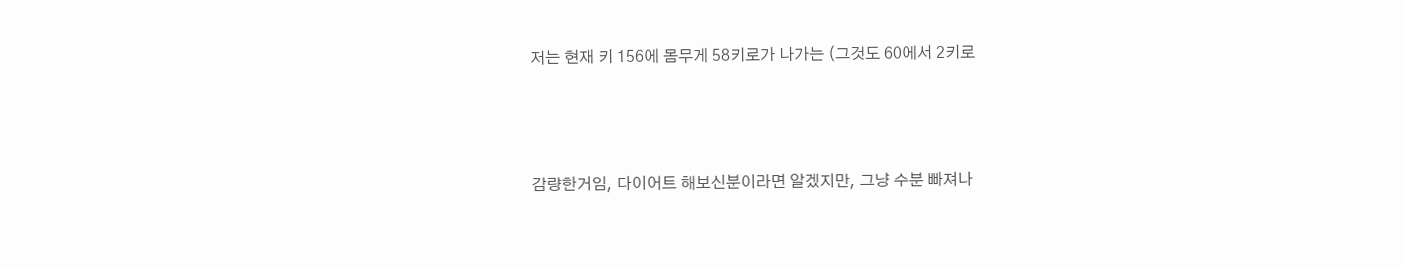저는 현재 키 156에 몸무게 58키로가 나가는 (그것도 60에서 2키로



감량한거임, 다이어트 해보신분이라면 알겠지만, 그냥 수분 빠져나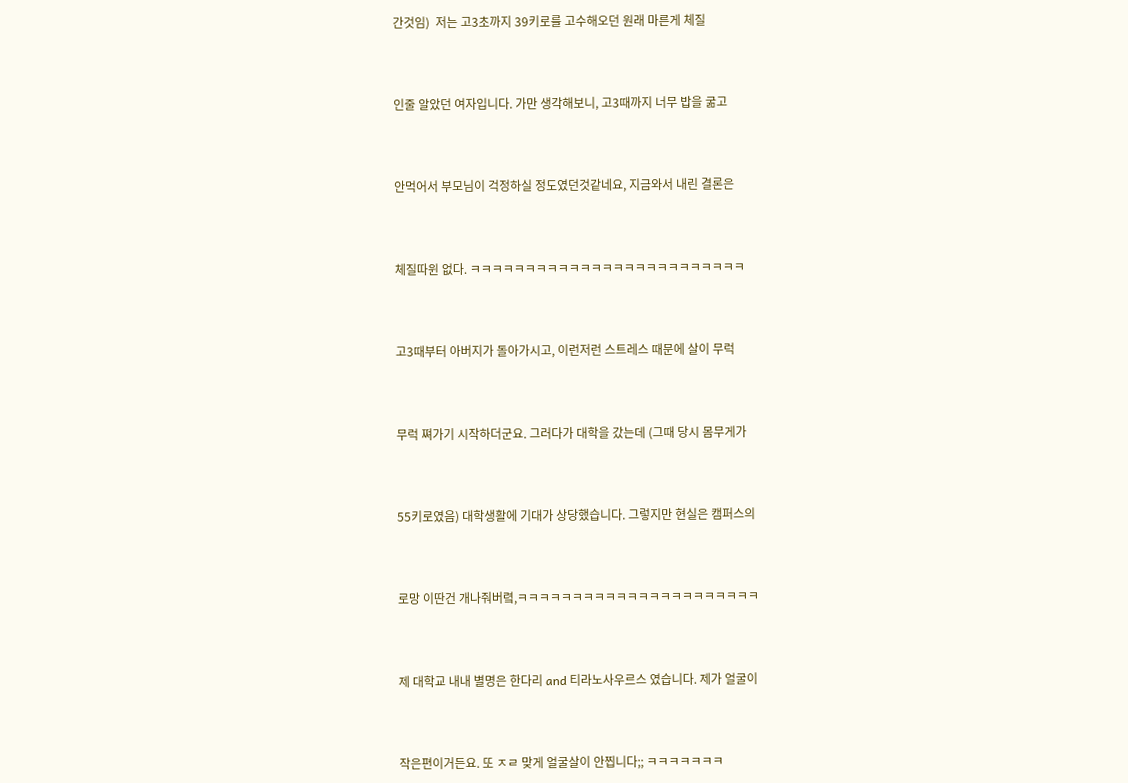간것임)  저는 고3초까지 39키로를 고수해오던 원래 마른게 체질



인줄 알았던 여자입니다. 가만 생각해보니, 고3때까지 너무 밥을 굶고



안먹어서 부모님이 걱정하실 정도였던것같네요, 지금와서 내린 결론은



체질따윈 없다. ㅋㅋㅋㅋㅋㅋㅋㅋㅋㅋㅋㅋㅋㅋㅋㅋㅋㅋㅋㅋㅋㅋㅋㅋㅋ



고3때부터 아버지가 돌아가시고, 이런저런 스트레스 때문에 살이 무럭



무럭 쪄가기 시작하더군요. 그러다가 대학을 갔는데 (그때 당시 몸무게가



55키로였음) 대학생활에 기대가 상당했습니다. 그렇지만 현실은 캠퍼스의



로망 이딴건 개나줘버렼,ㅋㅋㅋㅋㅋㅋㅋㅋㅋㅋㅋㅋㅋㅋㅋㅋㅋㅋㅋㅋㅋㅋ



제 대학교 내내 별명은 한다리 and 티라노사우르스 였습니다. 제가 얼굴이



작은편이거든요. 또 ㅈㄹ 맞게 얼굴살이 안찝니다;; ㅋㅋㅋㅋㅋㅋㅋ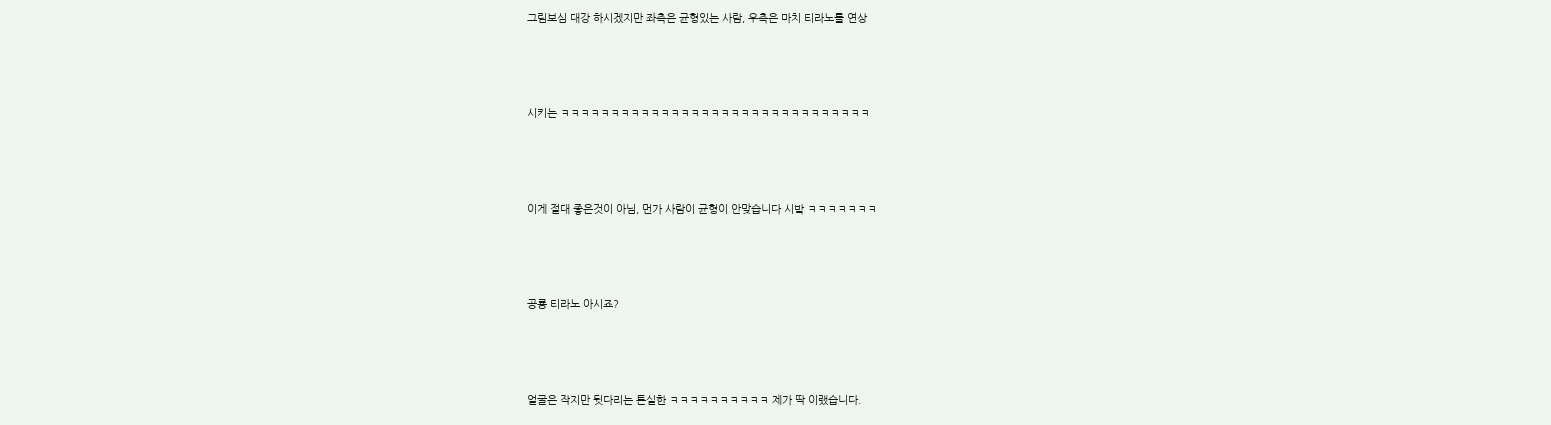그림보심 대강 하시겠지만 좌측은 균형있는 사람, 우측은 마치 티라노를 연상



시키는 ㅋㅋㅋㅋㅋㅋㅋㅋㅋㅋㅋㅋㅋㅋㅋㅋㅋㅋㅋㅋㅋㅋㅋㅋㅋㅋㅋㅋㅋㅋㅋ



이게 절대 좋은것이 아님, 먼가 사람이 균형이 안맞습니다 시밬 ㅋㅋㅋㅋㅋㅋㅋ



공룡 티라노 아시죠?



얼굴은 작지만 뒷다리는 튼실한 ㅋㅋㅋㅋㅋㅋㅋㅋㅋㅋ 제가 딱 이랬습니다.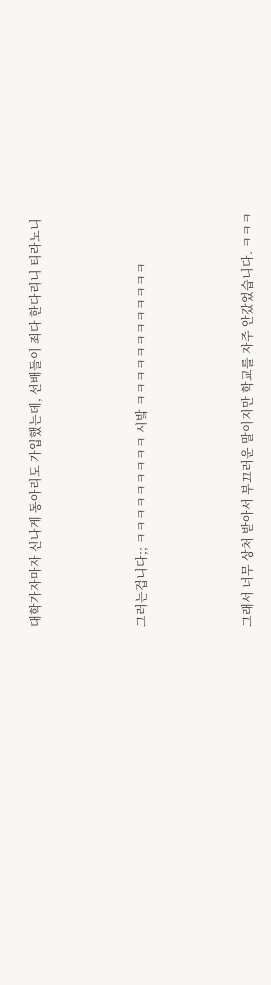대학가자마자 신나게 동아리도 가입했는데, 선배들이 죄다 한다리니 티라노니



그러는겁니다;; ㅋㅋㅋㅋㅋㅋㅋㅋㅋ 시밬 ㅋㅋㅋㅋㅋㅋㅋㅋㅋㅋㅋㅋ



그래서 너무 상처 받아서 부끄러운 말이지만 학교를 자주 안갔었습니다. ㅋㅋㅋ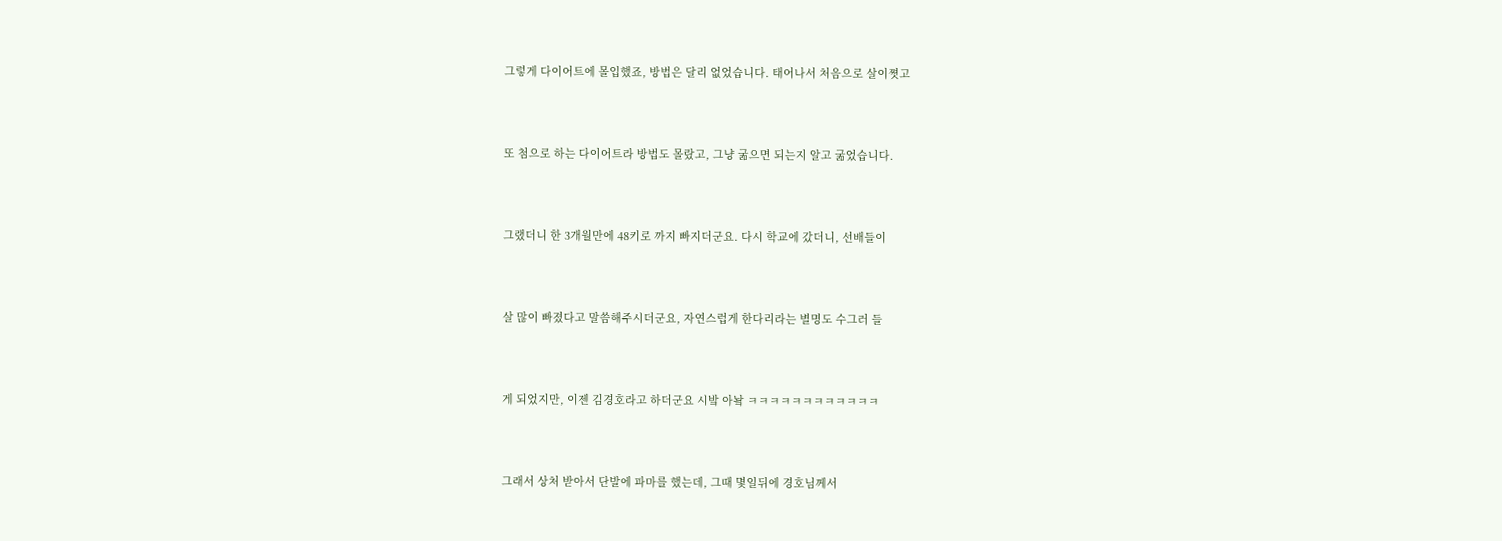그렇게 다이어트에 몰입했죠, 방법은 달리 없었습니다. 태어나서 처음으로 살이쪗고



또 첨으로 하는 다이어트라 방법도 몰랐고, 그냥 굶으면 되는지 알고 굶었습니다.



그랬더니 한 3개월만에 48키로 까지 빠지더군요. 다시 학교에 갔더니, 선배들이



살 많이 빠졌다고 말씀해주시더군요, 자연스럽게 한다리라는 별명도 수그러 들



게 되었지만, 이젠 김경호라고 하더군요 시밬 아놬 ㅋㅋㅋㅋㅋㅋㅋㅋㅋㅋㅋㅋ



그래서 상처 받아서 단발에 파마를 했는데, 그때 몇일뒤에 경호님께서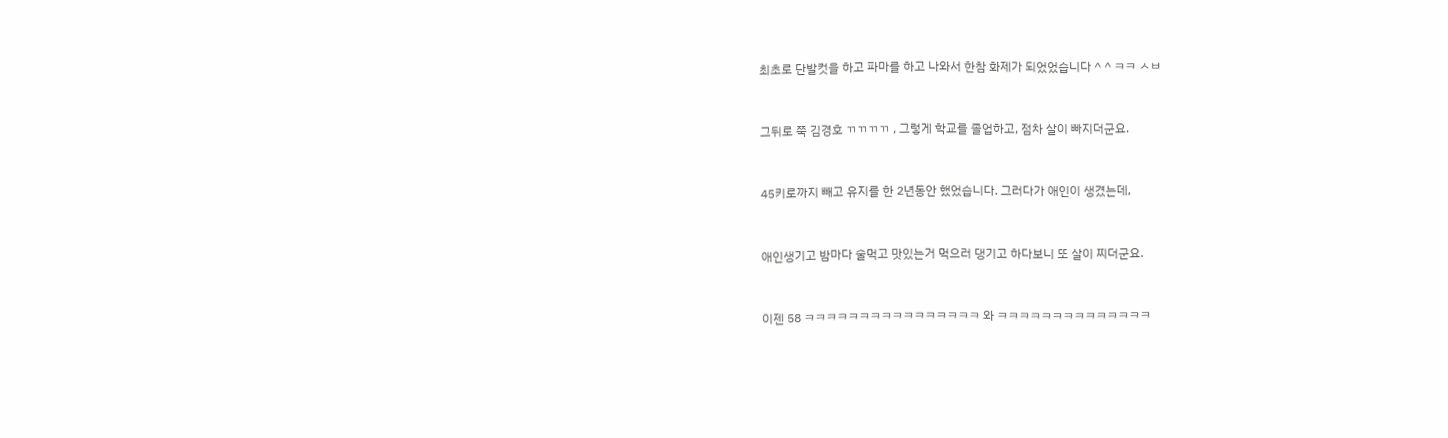최초로 단발컷을 하고 파마를 하고 나와서 한참 화제가 되었었습니다 ^ ^ ㅋㅋ ㅅㅂ



그뒤로 쭉 김경호 ㄲㄲㄲㄲ , 그렇게 학교를 졸업하고, 점차 살이 빠지더군요.



45키로까지 빼고 유지를 한 2년동안 했었습니다. 그러다가 애인이 생겼는데,



애인생기고 밤마다 술먹고 맛있는거 먹으러 댕기고 하다보니 또 살이 찌더군요.



이젠 58 ㅋㅋㅋㅋㅋㅋㅋㅋㅋㅋㅋㅋㅋㅋㅋㅋ 와 ㅋㅋㅋㅋㅋㅋㅋㅋㅋㅋㅋㅋㅋㅋ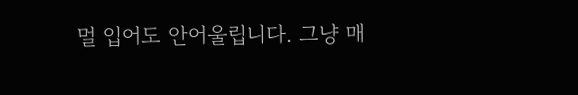멀 입어도 안어울립니다. 그냥 매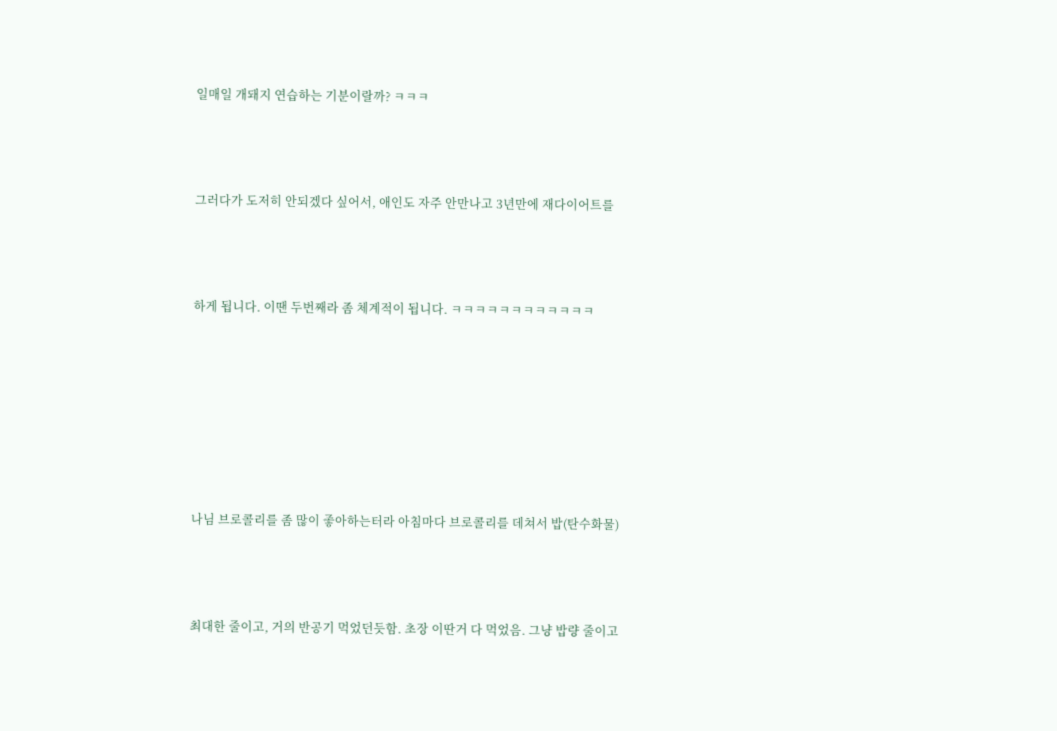일매일 개돼지 연습하는 기분이랄까? ㅋㅋㅋ



그러다가 도저히 안되겠다 싶어서, 애인도 자주 안만나고 3년만에 재다이어트를



하게 됩니다. 이땐 두번째라 좀 체계적이 됩니다. ㅋㅋㅋㅋㅋㅋㅋㅋㅋㅋㅋㅋ







나님 브로콜리를 좀 많이 좋아하는터라 아침마다 브로콜리를 데쳐서 밥(탄수화물)



최대한 줄이고, 거의 반공기 먹었던듯함. 초장 이딴거 다 먹었음. 그냥 밥량 줄이고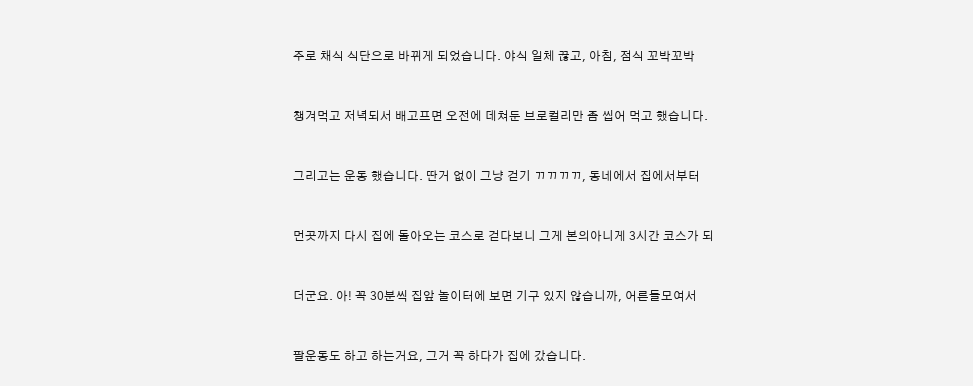주로 채식 식단으로 바뀌게 되었습니다. 야식 일체 끊고, 아침, 점식 꼬박꼬박



챙겨먹고 저녁되서 배고프면 오전에 데쳐둔 브로컬리만 좀 씹어 먹고 했습니다.



그리고는 운동 했습니다. 딴거 없이 그냥 걷기 ㄲㄲㄲㄲ, 동네에서 집에서부터



먼곳까지 다시 집에 돌아오는 코스로 걷다보니 그게 본의아니게 3시간 코스가 되



더군요. 아! 꼭 30분씩 집앞 놀이터에 보면 기구 있지 않습니까, 어른들모여서



팔운동도 하고 하는거요, 그거 꼭 하다가 집에 갔습니다.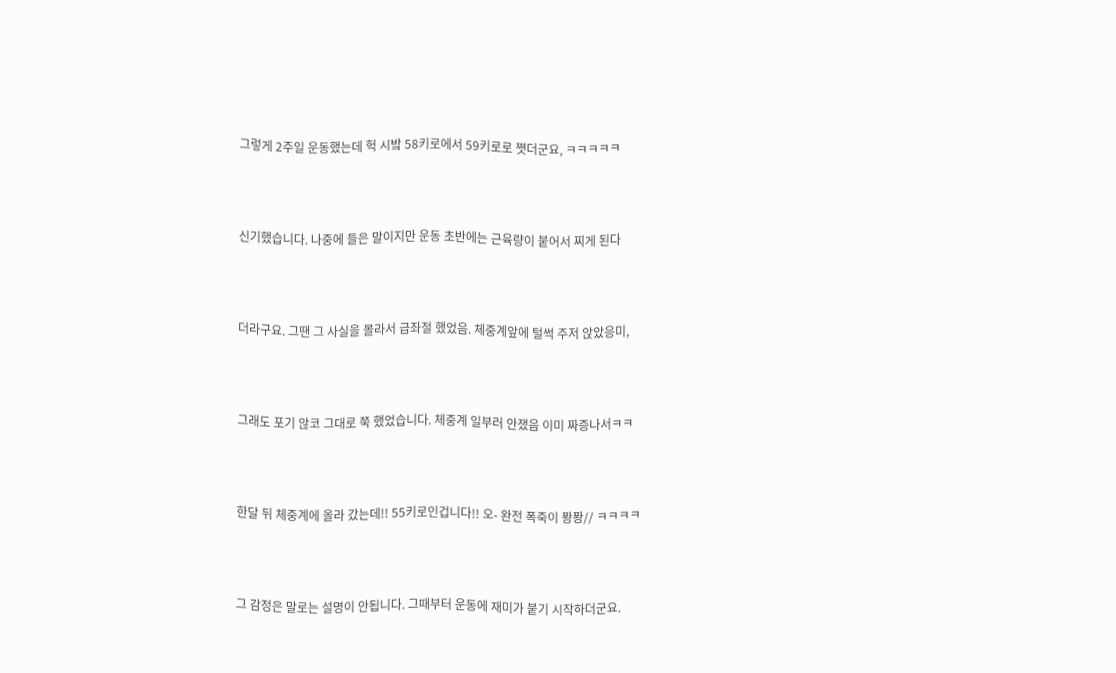그렇게 2주일 운동했는데 헉 시밬 58키로에서 59키로로 쪗더군요, ㅋㅋㅋㅋㅋ



신기했습니다. 나중에 들은 말이지만 운동 초반에는 근육량이 붙어서 찌게 된다



더라구요. 그땐 그 사실을 몰라서 급좌절 했었음. 체중계앞에 털썩 주저 앉았응미,



그래도 포기 않코 그대로 쭉 했었습니다. 체중계 일부러 안쟀음 이미 짜증나서ㅋㅋ



한달 뒤 체중계에 올라 갔는데!! 55키로인겁니다!! 오- 완전 폭죽이 퐝퐝// ㅋㅋㅋㅋ



그 감정은 말로는 설명이 안됩니다. 그때부터 운동에 재미가 붙기 시작하더군요.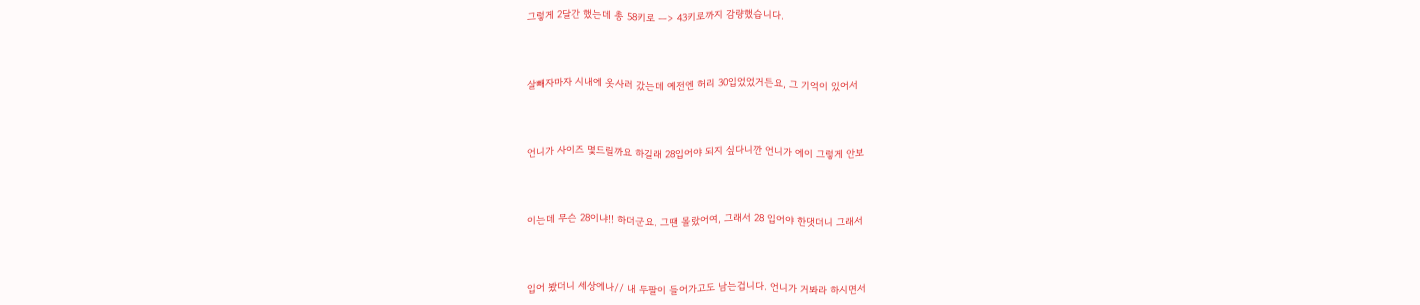그렇게 2달간 했는데 총 58키로 ㅡ> 43키로까지 감량했습니다.



살빼자마자 시내에 옷사러 갔는데 예전엔 허리 30입었었거든요, 그 기억이 있어서



언니가 사이즈 몇드릴까요 하길래 28입어야 되지 싶다니깐 언니가 에이 그렇게 안보



이는데 무슨 28이냐!! 하더군요. 그땐 몰랐어여, 그래서 28 입어야 한댓더니 그래서



입어 봤더니 세상에나// 내 두팔이 들어가고도 남는겁니다. 언니가 거봐라 하시면서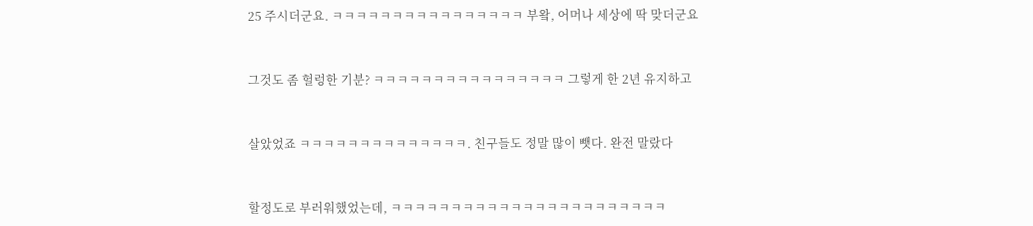25 주시더군요. ㅋㅋㅋㅋㅋㅋㅋㅋㅋㅋㅋㅋㅋㅋㅋㅋ 부왘, 어머나 세상에 딱 맞더군요



그것도 좀 헐렁한 기분? ㅋㅋㅋㅋㅋㅋㅋㅋㅋㅋㅋㅋㅋㅋㅋㅋ 그렇게 한 2년 유지하고



살았었죠 ㅋㅋㅋㅋㅋㅋㅋㅋㅋㅋㅋㅋㅋㅋ. 친구들도 정말 많이 뺏다. 완전 말랐다



할정도로 부러워했었는데, ㅋㅋㅋㅋㅋㅋㅋㅋㅋㅋㅋㅋㅋㅋㅋㅋㅋㅋㅋㅋㅋㅋㅋ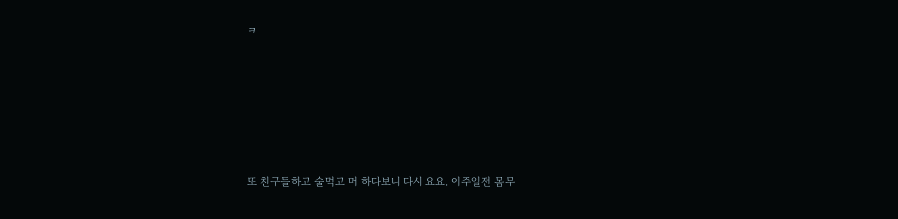ㅋ









또 친구들하고 술먹고 머 하다보니 다시 요요. 이주일전 몸무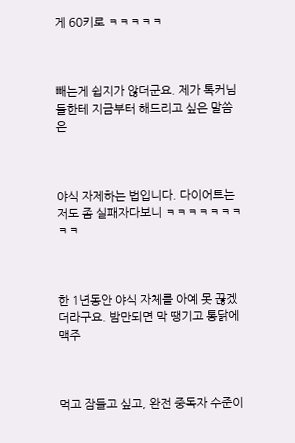게 60키로 ㅋㅋㅋㅋㅋ



빼는게 쉽지가 않더군요. 제가 톡커님들한테 지금부터 해드리고 싶은 말씀은



야식 자제하는 법입니다. 다이어트는 저도 좀 실패자다보니 ㅋㅋㅋㅋㅋㅋㅋㅋㅋ



한 1년동안 야식 자체를 아예 못 끊겠더라구요. 밤만되면 막 땡기고 통닭에 맥주



먹고 잠들고 싶고, 완전 중독자 수준이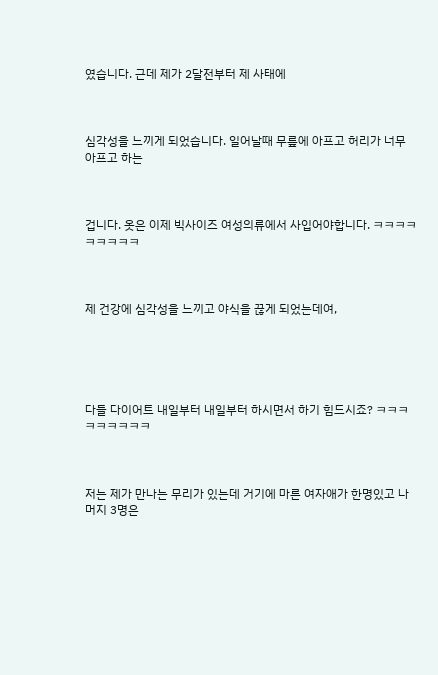였습니다. 근데 제가 2달전부터 제 사태에



심각성을 느끼게 되었습니다. 일어날때 무릎에 아프고 허리가 너무 아프고 하는



겁니다. 옷은 이제 빅사이즈 여성의류에서 사입어야합니다. ㅋㅋㅋㅋㅋㅋㅋㅋㅋ



제 건강에 심각성을 느끼고 야식을 끊게 되었는데여,





다들 다이어트 내일부터 내일부터 하시면서 하기 힘드시죠? ㅋㅋㅋㅋㅋㅋㅋㅋㅋ



저는 제가 만나는 무리가 있는데 거기에 마른 여자애가 한명있고 나머지 3명은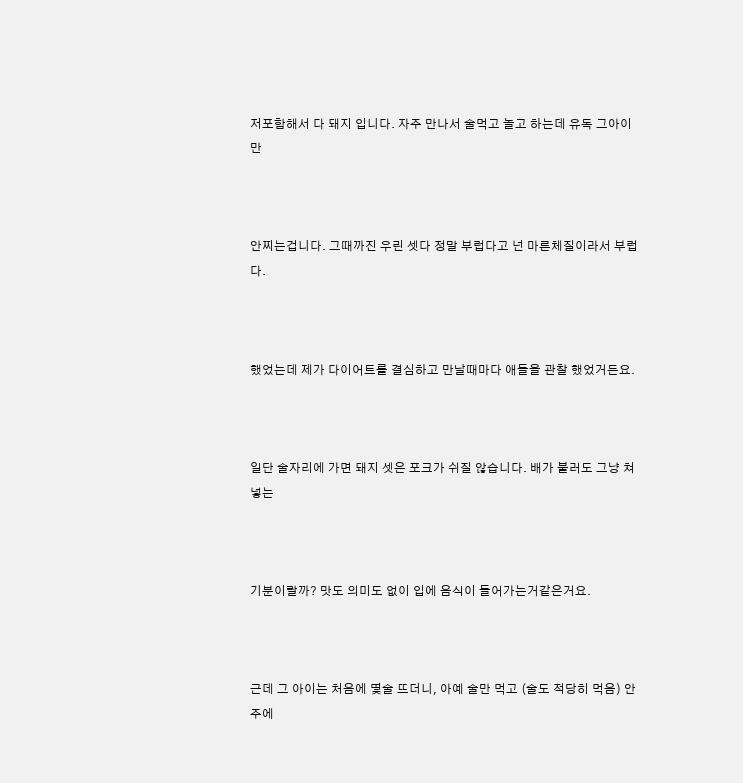저포함해서 다 돼지 입니다. 자주 만나서 술먹고 놀고 하는데 유독 그아이만



안찌는겁니다. 그때까진 우린 셋다 정말 부럽다고 넌 마른체질이라서 부럽다.



했었는데 제가 다이어트를 결심하고 만날때마다 애들을 관찰 했었거든요.



일단 술자리에 가면 돼지 셋은 포크가 쉬질 않습니다. 배가 불러도 그냥 쳐넣는



기분이랄까? 맛도 의미도 없이 입에 음식이 들어가는거같은거요.



근데 그 아이는 처음에 몇술 뜨더니, 아예 술만 먹고 (술도 적당히 먹음) 안주에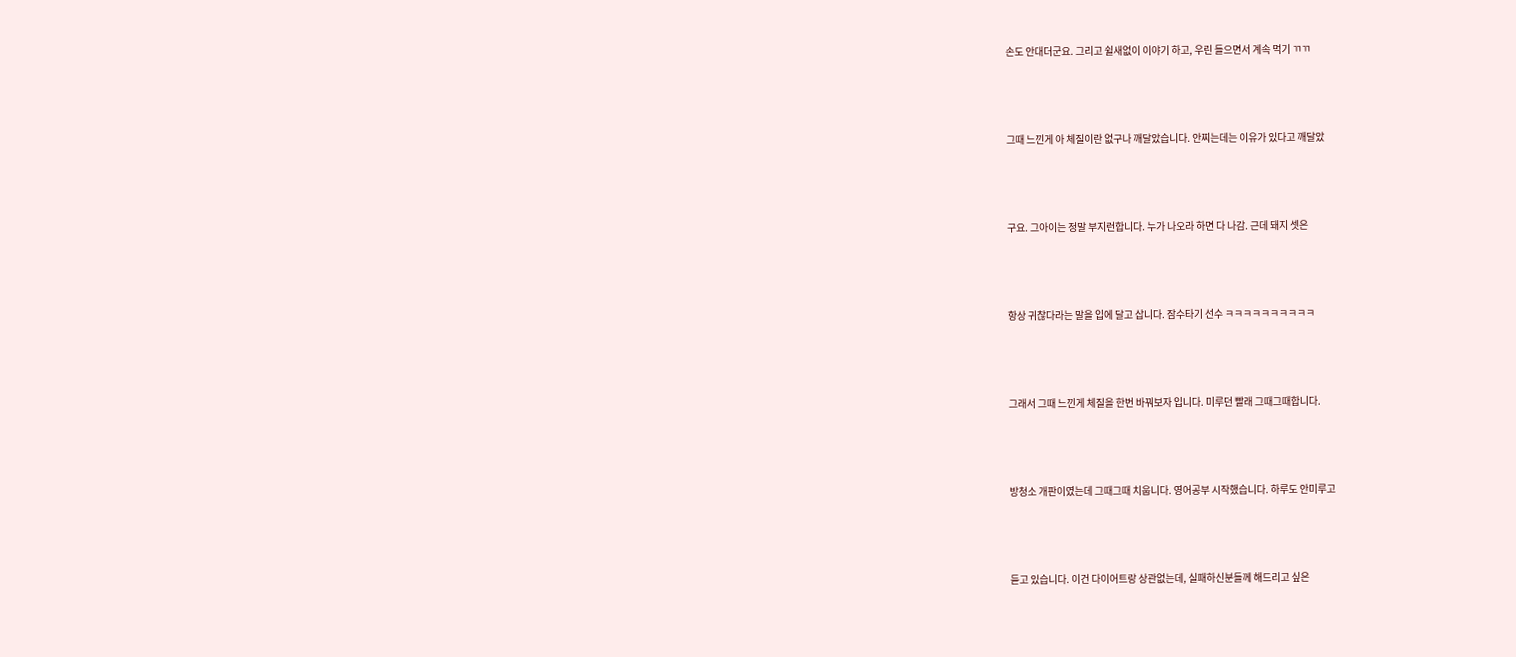손도 안대더군요. 그리고 쉴새없이 이야기 하고, 우린 들으면서 계속 먹기 ㄲㄲ



그때 느낀게 아 체질이란 없구나 깨달았습니다. 안찌는데는 이유가 있다고 깨달았



구요. 그아이는 정말 부지런합니다. 누가 나오라 하면 다 나감. 근데 돼지 셋은



항상 귀찮다라는 말을 입에 달고 삽니다. 잠수타기 선수 ㅋㅋㅋㅋㅋㅋㅋㅋㅋㅋ



그래서 그때 느낀게 체질을 한번 바꿔보자 입니다. 미루던 빨래 그때그때합니다.



방청소 개판이였는데 그때그때 치웁니다. 영어공부 시작했습니다. 하루도 안미루고



듣고 있습니다. 이건 다이어트랑 상관없는데, 실패하신분들께 해드리고 싶은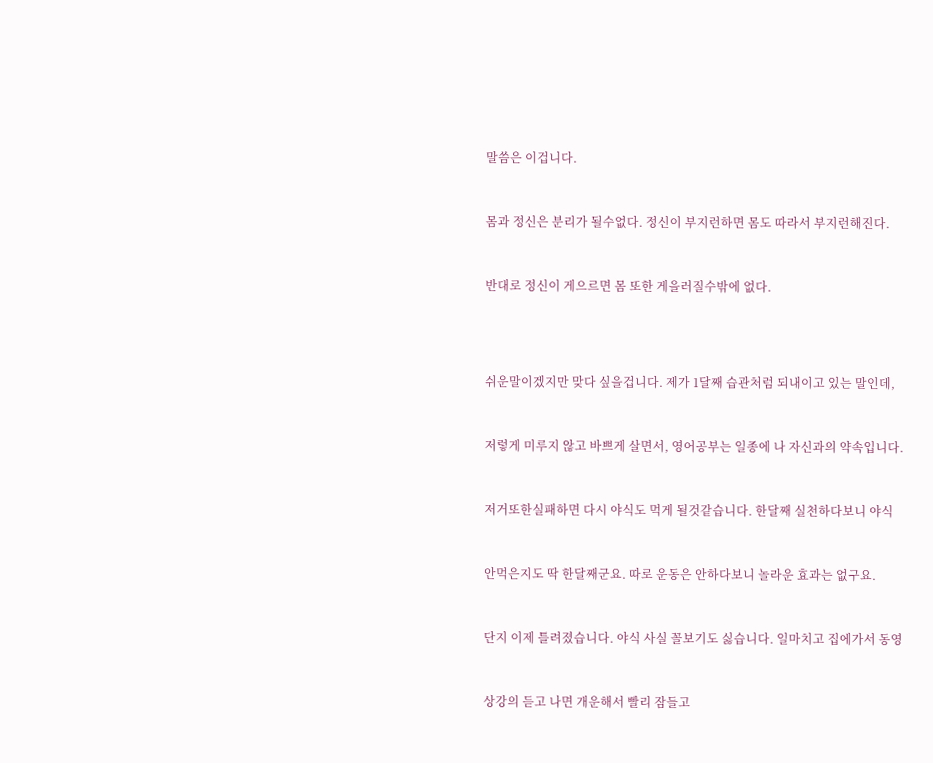말씀은 이겁니다.



몸과 정신은 분리가 될수없다. 정신이 부지런하면 몸도 따라서 부지런해진다.



반대로 정신이 게으르면 몸 또한 게을러질수밖에 없다.





쉬운말이겠지만 맞다 싶을겁니다. 제가 1달째 습관처럼 되내이고 있는 말인데,



저렇게 미루지 않고 바쁘게 살면서, 영어공부는 일종에 나 자신과의 약속입니다.



저거또한실패하면 다시 야식도 먹게 될것같습니다. 한달째 실천하다보니 야식



안먹은지도 딱 한달째군요. 따로 운동은 안하다보니 놀라운 효과는 없구요.



단지 이제 틀려졌습니다. 야식 사실 꼴보기도 싫습니다. 일마치고 집에가서 동영



상강의 듣고 나면 개운해서 빨리 잠들고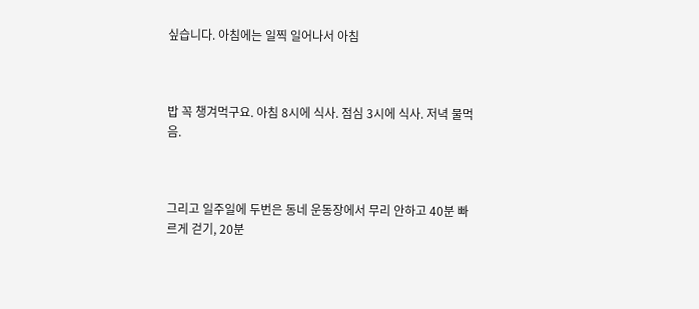싶습니다. 아침에는 일찍 일어나서 아침



밥 꼭 챙겨먹구요. 아침 8시에 식사. 점심 3시에 식사. 저녁 물먹음.



그리고 일주일에 두번은 동네 운동장에서 무리 안하고 40분 빠르게 걷기, 20분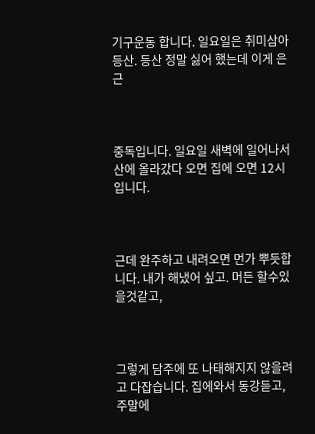기구운동 합니다. 일요일은 취미삼아 등산. 등산 정말 싫어 했는데 이게 은근



중독입니다. 일요일 새벽에 일어나서 산에 올라갔다 오면 집에 오면 12시입니다.



근데 완주하고 내려오면 먼가 뿌듯합니다. 내가 해냈어 싶고. 머든 할수있을것같고,



그렇게 담주에 또 나태해지지 않을려고 다잡습니다. 집에와서 동강듣고, 주말에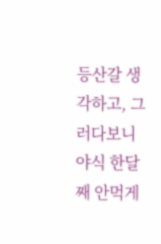등산갈 생각하고, 그러다보니 야식 한달째 안먹게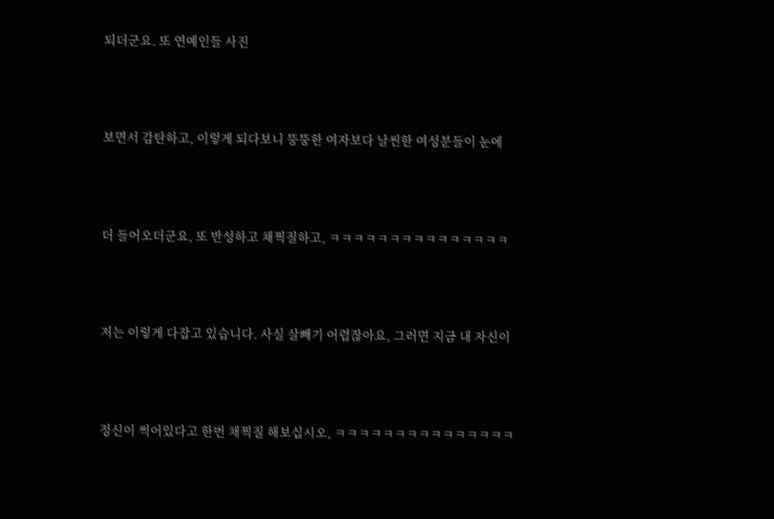되더군요. 또 연예인들 사진



보면서 감탄하고, 이렇게 되다보니 뚱뚱한 여자보다 날씬한 여성분들이 눈에



더 들어오더군요, 또 반성하고 채찍질하고, ㅋㅋㅋㅋㅋㅋㅋㅋㅋㅋㅋㅋㅋㅋㅋ



저는 이렇게 다잡고 있습니다. 사실 살빼기 어렵잖아요, 그러면 지금 내 자신이



정신이 썩어있다고 한번 채찍질 해보십시오, ㅋㅋㅋㅋㅋㅋㅋㅋㅋㅋㅋㅋㅋㅋㅋ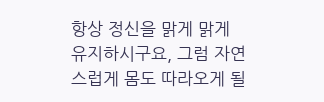항상 정신을 맑게 맑게 유지하시구요, 그럼 자연스럽게 몸도 따라오게 될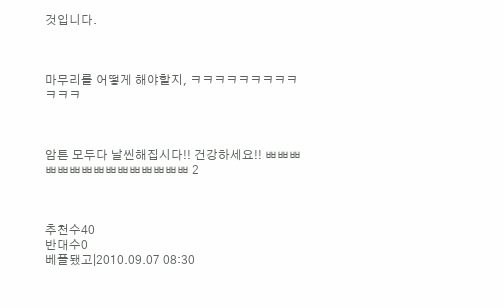것입니다.



마무리를 어떻게 해야할지, ㅋㅋㅋㅋㅋㅋㅋㅋㅋㅋㅋㅋ



암튼 모두다 날씬해집시다!! 건강하세요!! ㅃㅃㅃㅃㅃㅃㅃㅃㅃㅃㅃㅃㅃㅃㅃ 2



추천수40
반대수0
베플됐고|2010.09.07 08:30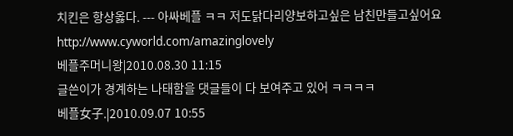치킨은 항상옳다. --- 아싸베플 ㅋㅋ 저도닭다리양보하고싶은 남친만들고싶어요 http://www.cyworld.com/amazinglovely
베플주머니왕|2010.08.30 11:15
글쓴이가 경계하는 나태함을 댓글들이 다 보여주고 있어 ㅋㅋㅋㅋ
베플女子.|2010.09.07 10:55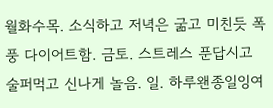월화수목. 소식하고 저녁은 굶고 미친듯 폭풍 다이어트함. 금토. 스트레스 푼답시고 술퍼먹고 신나게 놀음. 일. 하루왠종일잉여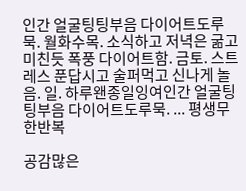인간 얼굴팅팅부음 다이어트도루묵. 월화수목. 소식하고 저녁은 굶고 미친듯 폭풍 다이어트함. 금토. 스트레스 푼답시고 술퍼먹고 신나게 놀음. 일. 하루왠종일잉여인간 얼굴팅팅부음 다이어트도루묵. ... 평생무한반복

공감많은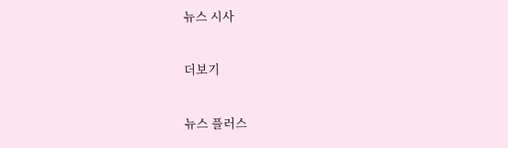뉴스 시사

더보기

뉴스 플러스